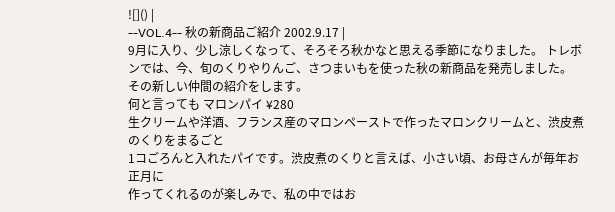![]() |
--VOL.4-- 秋の新商品ご紹介 2002.9.17 |
9月に入り、少し涼しくなって、そろそろ秋かなと思える季節になりました。 トレボンでは、今、旬のくりやりんご、さつまいもを使った秋の新商品を発売しました。 その新しい仲間の紹介をします。
何と言っても マロンパイ ¥280
生クリームや洋酒、フランス産のマロンペーストで作ったマロンクリームと、渋皮煮のくりをまるごと
1コごろんと入れたパイです。渋皮煮のくりと言えば、小さい頃、お母さんが毎年お正月に
作ってくれるのが楽しみで、私の中ではお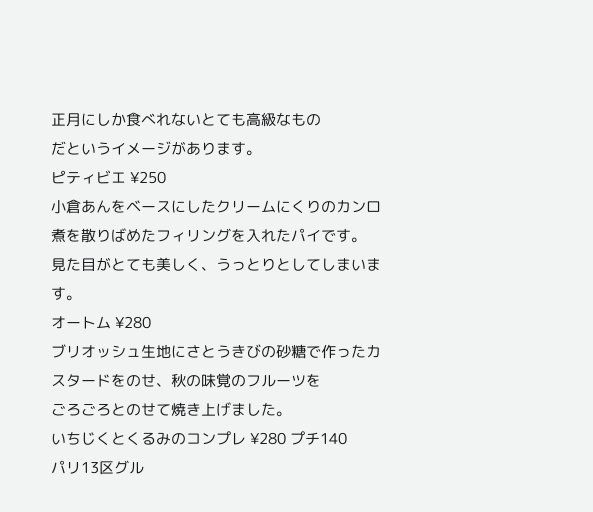正月にしか食べれないとても高級なもの
だというイメージがあります。
ピティビエ ¥250
小倉あんをベースにしたクリームにくりのカンロ煮を散りばめたフィリングを入れたパイです。
見た目がとても美しく、うっとりとしてしまいます。
オートム ¥280
ブリオッシュ生地にさとうきびの砂糖で作ったカスタードをのせ、秋の味覚のフルーツを
ごろごろとのせて焼き上げました。
いちじくとくるみのコンプレ ¥280 プチ140
パリ13区グル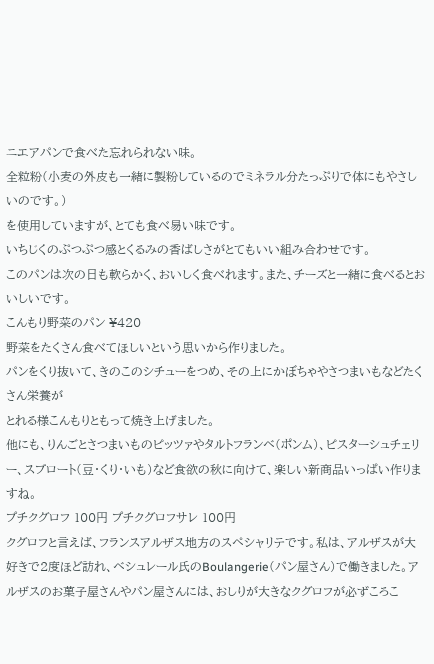ニエアパンで食べた忘れられない味。
全粒粉(小麦の外皮も一緒に製粉しているのでミネラル分たっぷりで体にもやさしいのです。)
を使用していますが、とても食べ易い味です。
いちじくのぷつぷつ感とくるみの香ばしさがとてもいい組み合わせです。
このパンは次の日も軟らかく、おいしく食べれます。また、チーズと一緒に食べるとおいしいです。
こんもり野菜のパン ¥420
野菜をたくさん食べてほしいという思いから作りました。
パンをくり抜いて、きのこのシチューをつめ、その上にかぼちゃやさつまいもなどたくさん栄養が
とれる様こんもりともって焼き上げました。
他にも、りんごとさつまいものピッツァやタルトフランベ(ポンム)、ピスターシュチェリー、スブロート(豆・くり・いも)など食欲の秋に向けて、楽しい新商品いっぱい作りますね。
プチクグロフ 100円 プチクグロフサレ 100円
クグロフと言えば、フランスアルザス地方のスペシャリテです。私は、アルザスが大好きで2度ほど訪れ、ベシュレール氏のBoulangerie(パン屋さん)で働きました。アルザスのお菓子屋さんやパン屋さんには、おしりが大きなクグロフが必ずころこ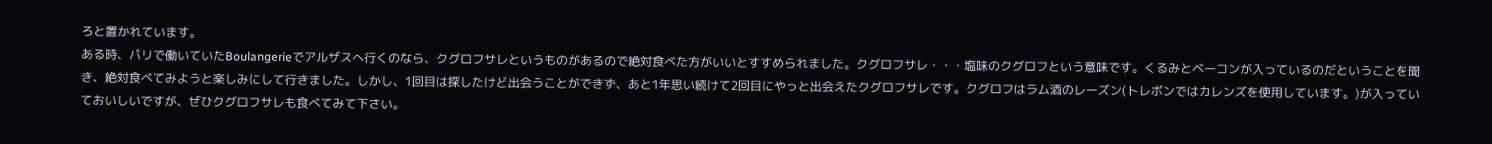ろと置かれています。
ある時、パリで働いていたBoulangerieでアルザスへ行くのなら、クグロフサレというものがあるので絶対食べた方がいいとすすめられました。クグロフサレ・・・塩味のクグロフという意味です。くるみとベーコンが入っているのだということを聞き、絶対食べてみようと楽しみにして行きました。しかし、1回目は探したけど出会うことができず、あと1年思い続けて2回目にやっと出会えたクグロフサレです。クグロフはラム酒のレーズン(トレボンではカレンズを使用しています。)が入っていておいしいですが、ぜひクグロフサレも食べてみて下さい。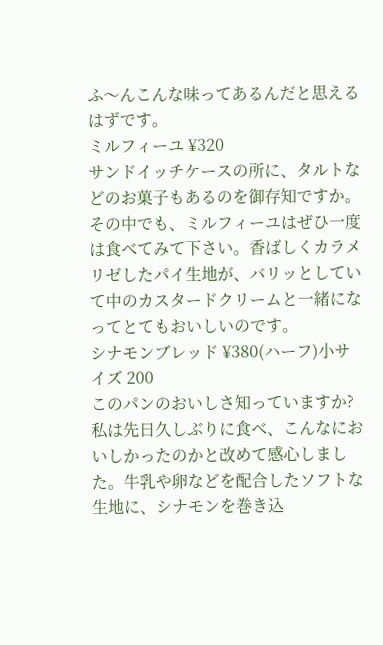ふ〜んこんな味ってあるんだと思えるはずです。
ミルフィーユ ¥320
サンドイッチケースの所に、タルトなどのお菓子もあるのを御存知ですか。その中でも、ミルフィーユはぜひ一度は食べてみて下さい。香ばしくカラメリゼしたパイ生地が、バリッとしていて中のカスタードクリームと一緒になってとてもおいしいのです。
シナモンブレッド ¥380(ハーフ)小サイズ 200
このパンのおいしさ知っていますか?私は先日久しぶりに食べ、こんなにおいしかったのかと改めて感心しました。牛乳や卵などを配合したソフトな生地に、シナモンを巻き込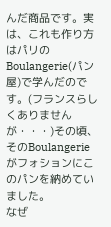んだ商品です。実は、これも作り方はパリのBoulangerie(パン屋)で学んだのです。(フランスらしくありませんが・・・)その頃、そのBoulangerieがフォションにこのパンを納めていました。
なぜ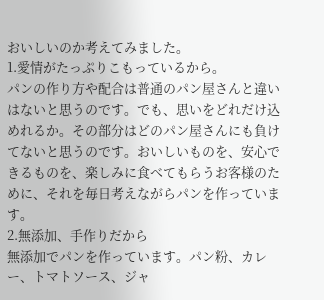おいしいのか考えてみました。
1.愛情がたっぷりこもっているから。
パンの作り方や配合は普通のパン屋さんと違いはないと思うのです。でも、思いをどれだけ込めれるか。その部分はどのパン屋さんにも負けてないと思うのです。おいしいものを、安心できるものを、楽しみに食べてもらうお客様のために、それを毎日考えながらパンを作っています。
2.無添加、手作りだから
無添加でパンを作っています。パン粉、カレー、トマトソース、ジャ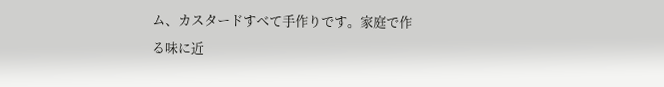ム、カスタードすべて手作りです。家庭で作る味に近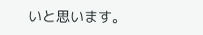いと思います。